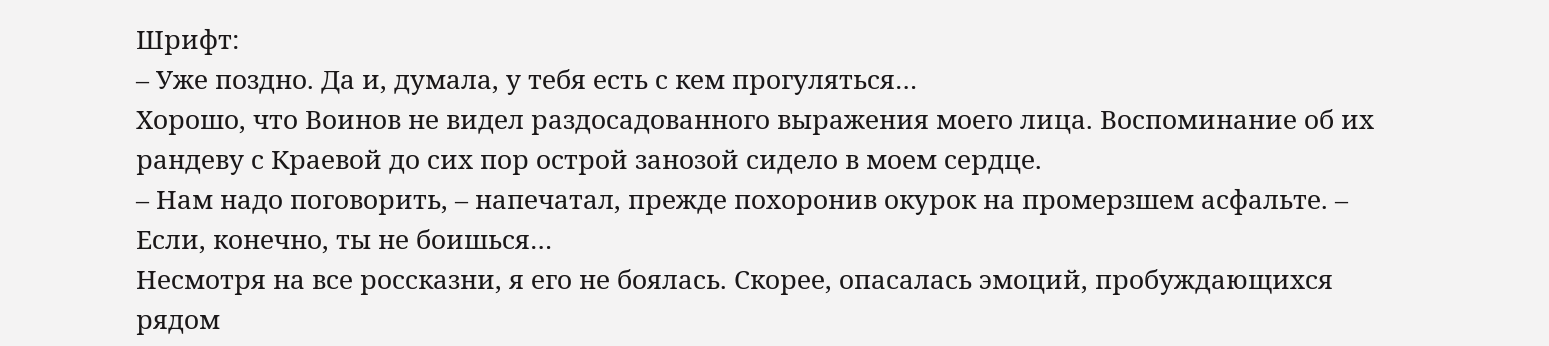Шрифт:
– Уже поздно. Да и, думала, у тебя есть с кем прогуляться…
Хорошо, что Воинов не видел раздосадованного выражения моего лица. Воспоминание об их рандеву с Краевой до сих пор острой занозой сидело в моем сердце.
– Нам надо поговорить, – напечатал, прежде похоронив окурок на промерзшем асфальте. – Если, конечно, ты не боишься…
Несмотря на все россказни, я его не боялась. Скорее, опасалась эмоций, пробуждающихся рядом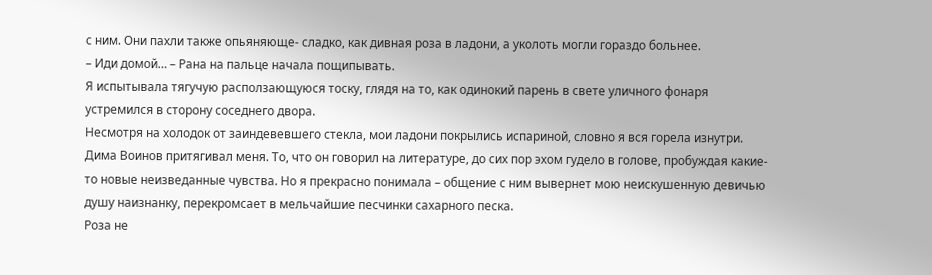с ним. Они пахли также опьяняюще- сладко, как дивная роза в ладони, а уколоть могли гораздо больнее.
– Иди домой… – Рана на пальце начала пощипывать.
Я испытывала тягучую расползающуюся тоску, глядя на то, как одинокий парень в свете уличного фонаря устремился в сторону соседнего двора.
Несмотря на холодок от заиндевевшего стекла, мои ладони покрылись испариной, словно я вся горела изнутри.
Дима Воинов притягивал меня. То, что он говорил на литературе, до сих пор эхом гудело в голове, пробуждая какие-то новые неизведанные чувства. Но я прекрасно понимала – общение с ним вывернет мою неискушенную девичью душу наизнанку, перекромсает в мельчайшие песчинки сахарного песка.
Роза не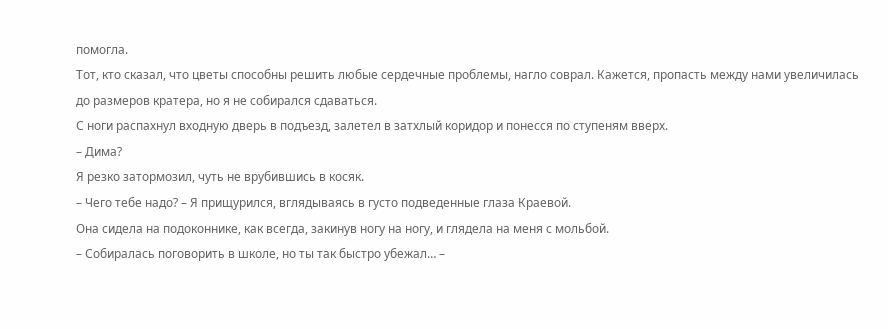помогла.
Тот, кто сказал, что цветы способны решить любые сердечные проблемы, нагло соврал. Кажется, пропасть между нами увеличилась до размеров кратера, но я не собирался сдаваться.
С ноги распахнул входную дверь в подъезд, залетел в затхлый коридор и понесся по ступеням вверх.
– Дима?
Я резко затормозил, чуть не врубившись в косяк.
– Чего тебе надо? – Я прищурился, вглядываясь в густо подведенные глаза Краевой.
Она сидела на подоконнике, как всегда, закинув ногу на ногу, и глядела на меня с мольбой.
– Собиралась поговорить в школе, но ты так быстро убежал… –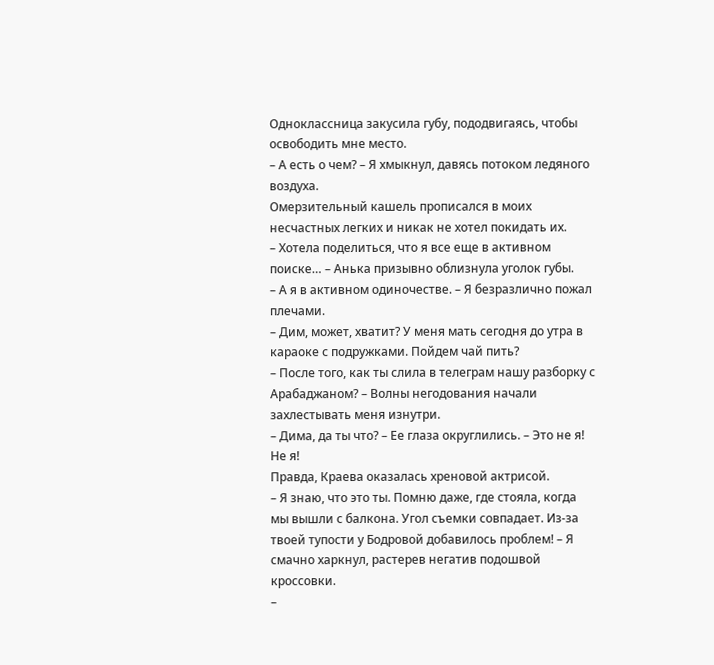Одноклассница закусила губу, пододвигаясь, чтобы освободить мне место.
– А есть о чем? – Я хмыкнул, давясь потоком ледяного воздуха.
Омерзительный кашель прописался в моих несчастных легких и никак не хотел покидать их.
– Хотела поделиться, что я все еще в активном поиске… – Анька призывно облизнула уголок губы.
– А я в активном одиночестве. – Я безразлично пожал плечами.
– Дим, может, хватит? У меня мать сегодня до утра в караоке с подружками. Пойдем чай пить?
– После того, как ты слила в телеграм нашу разборку с Арабаджаном? – Волны негодования начали захлестывать меня изнутри.
– Дима, да ты что? – Ее глаза округлились. – Это не я! Не я!
Правда, Краева оказалась хреновой актрисой.
– Я знаю, что это ты. Помню даже, где стояла, когда мы вышли с балкона. Угол съемки совпадает. Из-за твоей тупости у Бодровой добавилось проблем! – Я смачно харкнул, растерев негатив подошвой кроссовки.
–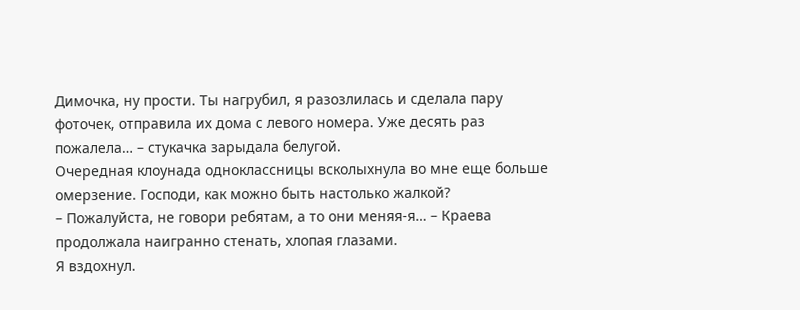Димочка, ну прости. Ты нагрубил, я разозлилась и сделала пару фоточек, отправила их дома с левого номера. Уже десять раз пожалела… – стукачка зарыдала белугой.
Очередная клоунада одноклассницы всколыхнула во мне еще больше омерзение. Господи, как можно быть настолько жалкой?
– Пожалуйста, не говори ребятам, а то они меняя-я… – Краева продолжала наигранно стенать, хлопая глазами.
Я вздохнул.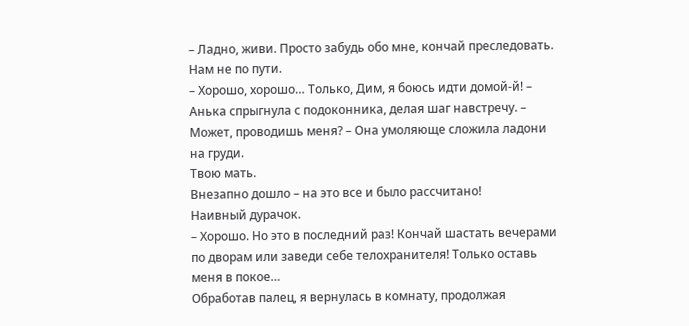– Ладно, живи. Просто забудь обо мне, кончай преследовать. Нам не по пути.
– Хорошо, хорошо… Только, Дим, я боюсь идти домой-й! – Анька спрыгнула с подоконника, делая шаг навстречу. – Может, проводишь меня? – Она умоляюще сложила ладони на груди.
Твою мать.
Внезапно дошло – на это все и было рассчитано!
Наивный дурачок.
– Хорошо. Но это в последний раз! Кончай шастать вечерами по дворам или заведи себе телохранителя! Только оставь меня в покое…
Обработав палец, я вернулась в комнату, продолжая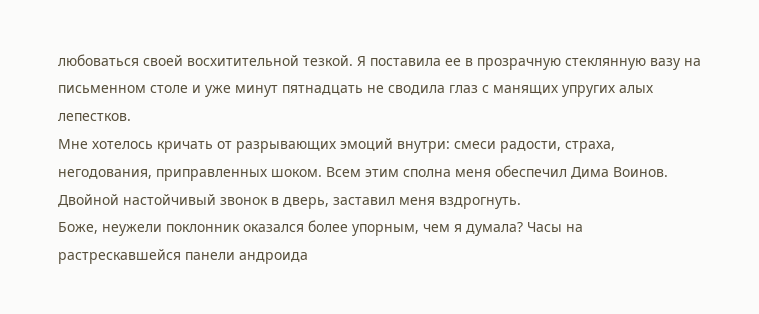любоваться своей восхитительной тезкой. Я поставила ее в прозрачную стеклянную вазу на письменном столе и уже минут пятнадцать не сводила глаз с манящих упругих алых лепестков.
Мне хотелось кричать от разрывающих эмоций внутри: смеси радости, страха, негодования, приправленных шоком. Всем этим сполна меня обеспечил Дима Воинов.
Двойной настойчивый звонок в дверь, заставил меня вздрогнуть.
Боже, неужели поклонник оказался более упорным, чем я думала? Часы на растрескавшейся панели андроида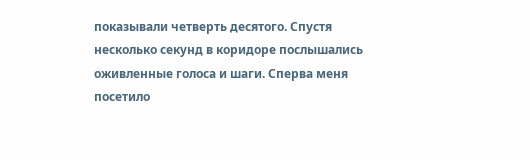показывали четверть десятого. Спустя несколько секунд в коридоре послышались оживленные голоса и шаги. Сперва меня посетило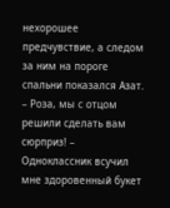нехорошее предчувствие, а следом за ним на пороге спальни показался Азат.
– Роза, мы с отцом решили сделать вам сюрприз! – Одноклассник всучил мне здоровенный букет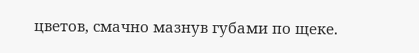цветов, смачно мазнув губами по щеке.